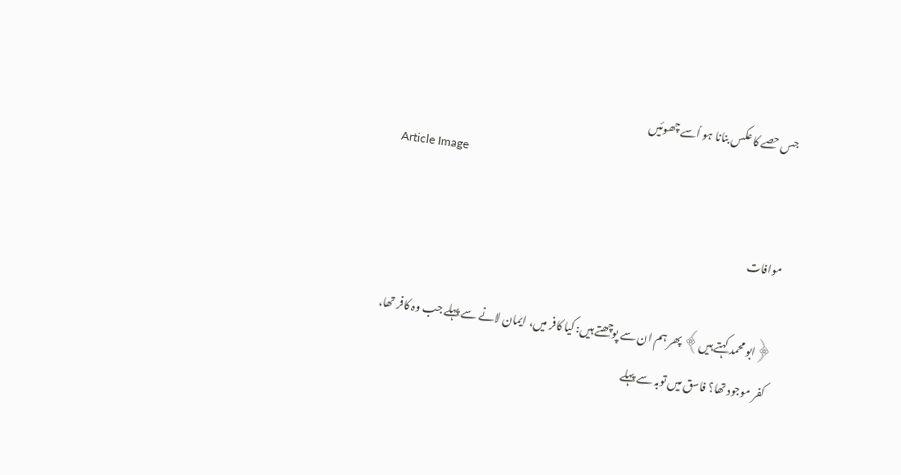جس حصے کا عکس بنانا ہو اُسے چھوئیں
Article Image

موافات

﴿ابو محمد کہتے ہیں﴾ پھر ہم ان سے پوچھتے ہیں: کیا کافر میں، ایمان لانے سے پہلے جب وہ کافر تھا، کفر موجود تھا؟ فاسق میں توبہ سے پہلے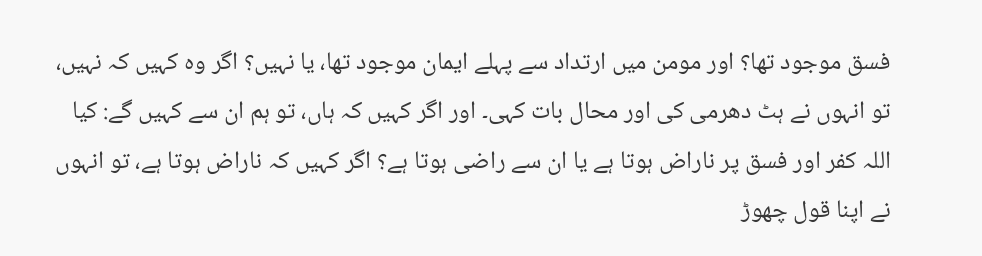فسق موجود تھا؟ اور مومن میں ارتداد سے پہلے ایمان موجود تھا، یا نہیں؟ اگر وہ کہیں کہ نہیں، تو انہوں نے ہٹ دھرمی کی اور محال بات کہی۔ اور اگر کہیں کہ ہاں، تو ہم ان سے کہیں گے: کیا اللہ کفر اور فسق پر ناراض ہوتا ہے یا ان سے راضی ہوتا ہے؟ اگر کہیں کہ ناراض ہوتا ہے، تو انہوں نے اپنا قول چھوڑ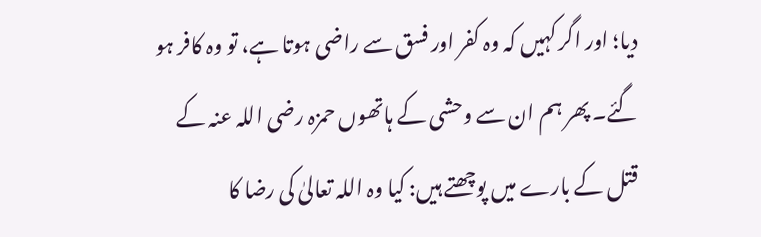دیا؛ اور اگر کہیں کہ وہ کفر اور فسق سے راضی ہوتا ہے، تو وہ کافر ہو گئے۔ پھر ہم ان سے وحشی کے ہاتھوں حمزہ رضی اللہ عنہ کے قتل کے بارے میں پوچھتے ہیں: کیا وہ اللہ تعالیٰ کی رضا کا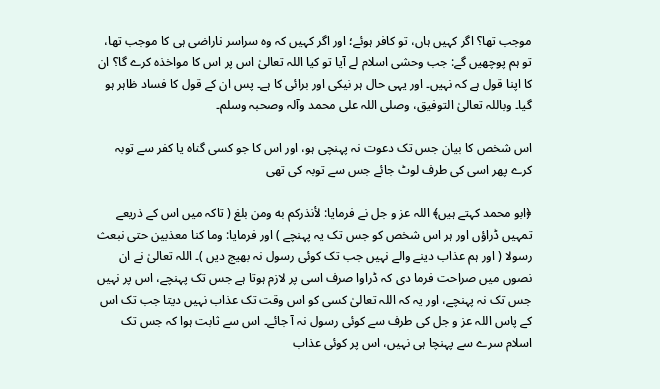موجب تھا؟ اگر کہیں ہاں، تو کافر ہوئے؛ اور اگر کہیں کہ وہ سراسر ناراضی ہی کا موجب تھا، تو ہم پوچھیں گے: جب وحشی اسلام لے آیا تو کیا اللہ تعالیٰ اس پر اس کا مواخذہ کرے گا؟ ان کا اپنا قول ہے کہ نہیں۔ اور یہی حال ہر نیکی اور برائی کا ہے۔ پس ان کے قول کا فساد ظاہر ہو گیا۔ وباللہ تعالیٰ التوفیق، وصلی اللہ علی محمد وآلہ وصحبہ وسلم۔

اس شخص کا بیان جس تک دعوت نہ پہنچی ہو، اور اس کا جو کسی گناہ یا کفر سے توبہ کرے پھر اسی کی طرف لوٹ جائے جس سے توبہ کی تھی

﴿ابو محمد کہتے ہیں﴾ اللہ عز و جل نے فرمایا: لأنذركم به ومن بلغ ( تاکہ میں اس کے ذریعے تمہیں ڈراؤں اور ہر اس شخص کو جس تک یہ پہنچے ) اور فرمایا: وما كنا معذبين حتى نبعث رسولا ( اور ہم عذاب دینے والے نہیں جب تک کوئی رسول نہ بھیج دیں )۔ اللہ تعالیٰ نے ان نصوں میں صراحت فرما دی کہ ڈراوا صرف اسی پر لازم ہوتا ہے جس تک پہنچے، اس پر نہیں جس تک نہ پہنچے، اور یہ کہ اللہ تعالیٰ کسی کو اس وقت تک عذاب نہیں دیتا جب تک اس کے پاس اللہ عز و جل کی طرف سے کوئی رسول نہ آ جائے۔ اس سے ثابت ہوا کہ جس تک اسلام سرے سے پہنچا ہی نہیں، اس پر کوئی عذاب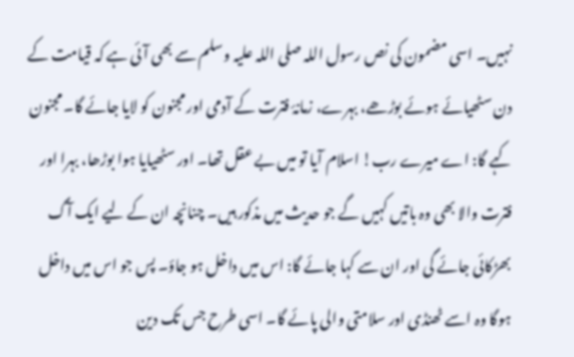نہیں۔ اسی مضمون کی نص رسول اللہ صلی اللہ علیہ وسلم سے بھی آئی ہے کہ قیامت کے دن سٹھیائے ہوئے بوڑھے، بہرے، زمانۂ فترت کے آدمی اور مجنون کو لایا جائے گا۔ مجنون کہے گا: اے میرے رب! اسلام آیا تو میں بے عقل تھا۔ اور سٹھیایا ہوا بوڑھا، بہرا اور فترت والا بھی وہ باتیں کہیں گے جو حدیث میں مذکور ہیں۔ چنانچہ ان کے لیے ایک آگ بھڑکائی جائے گی اور ان سے کہا جائے گا: اس میں داخل ہو جاؤ۔ پس جو اس میں داخل ہوگا وہ اسے ٹھنڈی اور سلامتی والی پائے گا۔ اسی طرح جس تک دین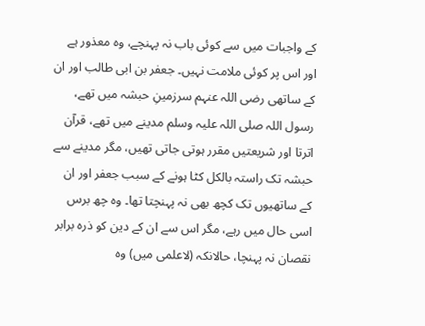کے واجبات میں سے کوئی باب نہ پہنچے، وہ معذور ہے اور اس پر کوئی ملامت نہیں۔ جعفر بن ابی طالب اور ان کے ساتھی رضی اللہ عنہم سرزمینِ حبشہ میں تھے، رسول اللہ صلی اللہ علیہ وسلم مدینے میں تھے، قرآن اترتا اور شریعتیں مقرر ہوتی جاتی تھیں، مگر مدینے سے حبشہ تک راستہ بالکل کٹا ہونے کے سبب جعفر اور ان کے ساتھیوں تک کچھ بھی نہ پہنچتا تھا۔ وہ چھ برس اسی حال میں رہے، مگر اس سے ان کے دین کو ذرہ برابر نقصان نہ پہنچا، حالانکہ (لاعلمی میں) وہ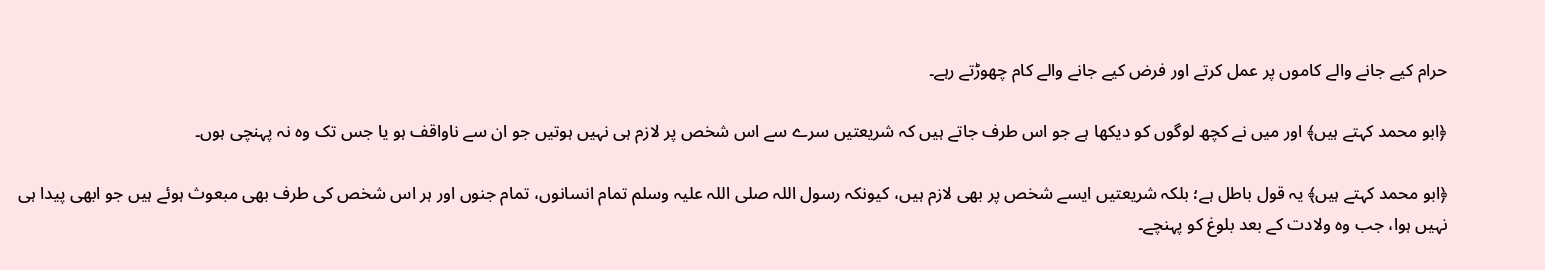حرام کیے جانے والے کاموں پر عمل کرتے اور فرض کیے جانے والے کام چھوڑتے رہے۔

﴿ابو محمد کہتے ہیں﴾ اور میں نے کچھ لوگوں کو دیکھا ہے جو اس طرف جاتے ہیں کہ شریعتیں سرے سے اس شخص پر لازم ہی نہیں ہوتیں جو ان سے ناواقف ہو یا جس تک وہ نہ پہنچی ہوں۔

﴿ابو محمد کہتے ہیں﴾ یہ قول باطل ہے؛ بلکہ شریعتیں ایسے شخص پر بھی لازم ہیں، کیونکہ رسول اللہ صلی اللہ علیہ وسلم تمام انسانوں، تمام جنوں اور ہر اس شخص کی طرف بھی مبعوث ہوئے ہیں جو ابھی پیدا ہی نہیں ہوا، جب وہ ولادت کے بعد بلوغ کو پہنچے۔